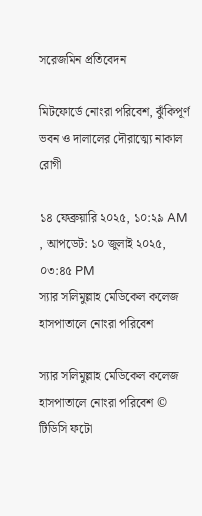সরেজমিন প্রতিবেদন

মিটফোর্ডে নোংরা পরিবেশ, ঝুঁকিপূর্ণ ভবন ও দালালের দৌরাত্ম্যে নাকাল রোগী

১৪ ফেব্রুয়ারি ২০২৫, ১০:২৯ AM , আপডেট: ১০ জুলাই ২০২৫, ০৩:৪৫ PM
স্যার সলিমুল্লাহ মেডিকেল কলেজ হাসপাতালে নোংরা পরিবেশ

স্যার সলিমুল্লাহ মেডিকেল কলেজ হাসপাতালে নোংরা পরিবেশ © টিডিসি ফটো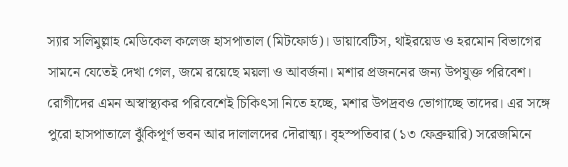স্যার সলিমুল্লাহ মেডিকেল কলেজ হাসপাতাল (মিটফোর্ড)। ডায়াবেটিস, থাইরয়েড ও হরমোন বিভাগের সামনে যেতেই দেখা গেল, জমে রয়েছে ময়লা ও আবর্জনা। মশার প্রজননের জন্য উপযুক্ত পরিবেশ। রোগীদের এমন অস্বাস্থ্যকর পরিবেশেই চিকিৎসা নিতে হচ্ছে, মশার উপদ্রবও ভোগাচ্ছে তাদের। এর সঙ্গে পুরো হাসপাতালে ঝুঁকিপূর্ণ ভবন আর দালালদের দৌরাত্ম্য। বৃহস্পতিবার (১৩ ফেব্রুয়ারি) সরেজমিনে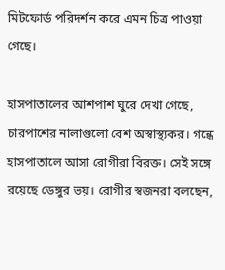মিটফোর্ড পরিদর্শন করে এমন চিত্র পাওয়া গেছে।

হাসপাতালের আশপাশ ঘুরে দেখা গেছে, চারপাশের নালাগুলো বেশ অস্বাস্থ্যকর। গন্ধে হাসপাতালে আসা রোগীরা বিরক্ত। সেই সঙ্গে রয়েছে ডেঙ্গুর ভয়। রোগীর স্বজনরা বলছেন,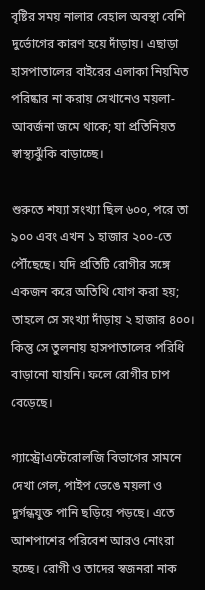বৃষ্টির সময় নালার বেহাল অবস্থা বেশি দুর্ভোগের কারণ হয়ে দাঁড়ায়। এছাড়া হাসপাতালের বাইরের এলাকা নিয়মিত পরিষ্কার না করায় সেখানেও ময়লা-আবর্জনা জমে থাকে; যা প্রতিনিয়ত স্বাস্থ্যঝুঁকি বাড়াচ্ছে।

শুরুতে শয্যা সংখ্যা ছিল ৬০০, পরে তা ৯০০ এবং এখন ১ হাজার ২০০-তে পৌঁছেছে। যদি প্রতিটি রোগীর সঙ্গে একজন করে অতিথি যোগ করা হয়; তাহলে সে সংখ্যা দাঁড়ায় ২ হাজার ৪০০। কিন্তু সে তুলনায় হাসপাতালের পরিধি বাড়ানো যায়নি। ফলে রোগীর চাপ বেড়েছে।

গ্যাস্ট্রোএন্টেরোলজি বিভাগের সামনে দেখা গেল, পাইপ ভেঙে ময়লা ও দুর্গন্ধযুক্ত পানি ছড়িয়ে পড়ছে। এতে আশপাশের পরিবেশ আরও নোংরা হচ্ছে। রোগী ও তাদের স্বজনরা নাক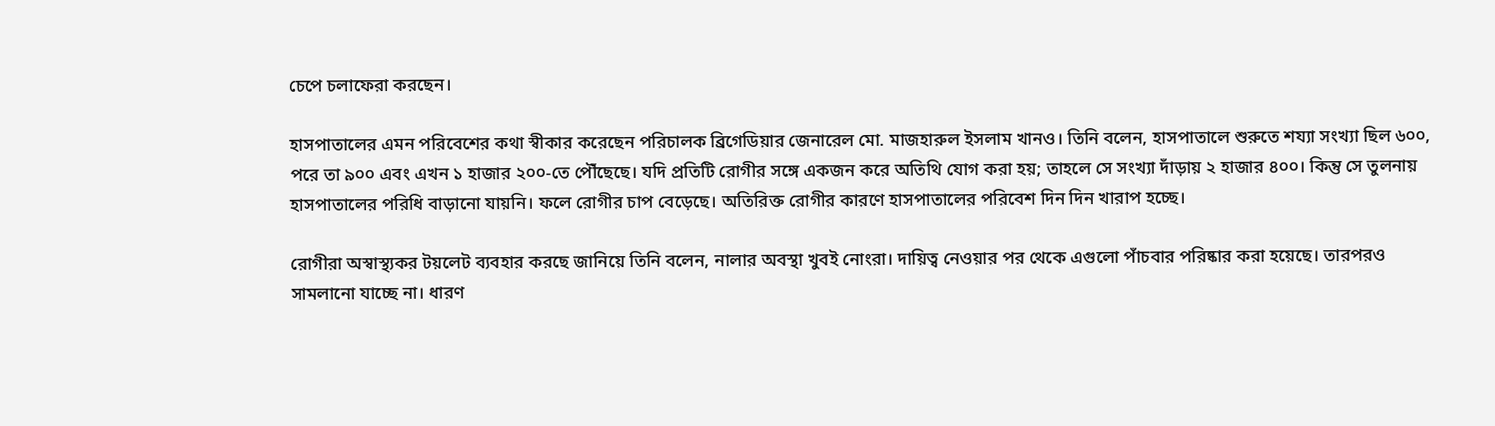চেপে চলাফেরা করছেন।

হাসপাতালের এমন পরিবেশের কথা স্বীকার করেছেন পরিচালক ব্রিগেডিয়ার জেনারেল মো. মাজহারুল ইসলাম খানও। তিনি বলেন, হাসপাতালে শুরুতে শয্যা সংখ্যা ছিল ৬০০, পরে তা ৯০০ এবং এখন ১ হাজার ২০০-তে পৌঁছেছে। যদি প্রতিটি রোগীর সঙ্গে একজন করে অতিথি যোগ করা হয়; তাহলে সে সংখ্যা দাঁড়ায় ২ হাজার ৪০০। কিন্তু সে তুলনায় হাসপাতালের পরিধি বাড়ানো যায়নি। ফলে রোগীর চাপ বেড়েছে। অতিরিক্ত রোগীর কারণে হাসপাতালের পরিবেশ দিন দিন খারাপ হচ্ছে।

রোগীরা অস্বাস্থ্যকর টয়লেট ব্যবহার করছে জানিয়ে তিনি বলেন, নালার অবস্থা খুবই নোংরা। দায়িত্ব নেওয়ার পর থেকে এগুলো পাঁচবার পরিষ্কার করা হয়েছে। তারপরও সামলানো যাচ্ছে না। ধারণ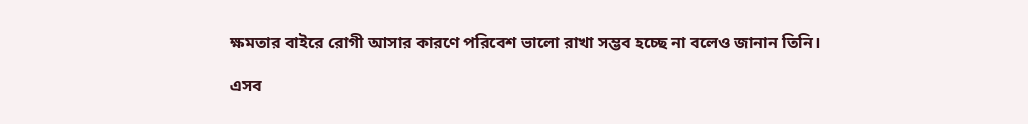ক্ষমতার বাইরে রোগী আসার কারণে পরিবেশ ভালো রাখা সম্ভব হচ্ছে না বলেও জানান তিনি।

এসব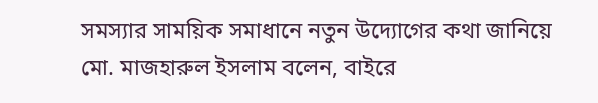সমস্যার সাময়িক সমাধানে নতুন উদ্যোগের কথা জানিয়ে মো. মাজহারুল ইসলাম বলেন, বাইরে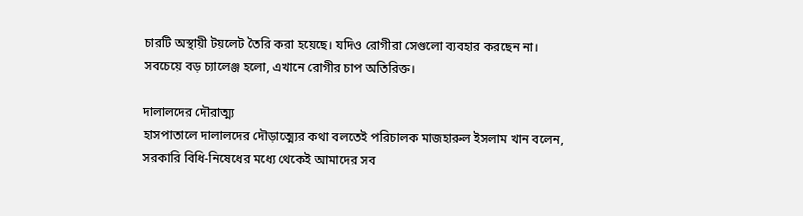চারটি অস্থায়ী টয়লেট তৈরি করা হয়েছে। যদিও রোগীরা সেগুলো ব্যবহার করছেন না। সবচেয়ে বড় চ্যালেঞ্জ হলো, এখানে রোগীর চাপ অতিরিক্ত।

দালালদের দৌরাত্ম্য
হাসপাতালে দালালদের দৌড়াত্ম্যের কথা বলতেই পরিচালক মাজহারুল ইসলাম খান বলেন, সরকারি বিধি-নিষেধের মধ্যে থেকেই আমাদের সব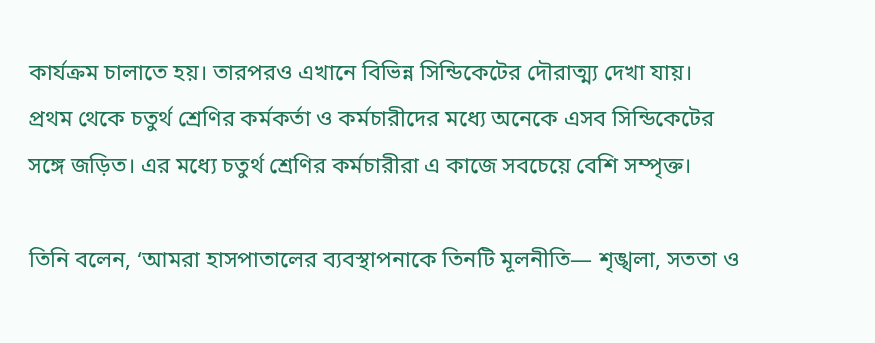কার্যক্রম চালাতে হয়। তারপরও এখানে বিভিন্ন সিন্ডিকেটের দৌরাত্ম্য দেখা যায়। প্রথম থেকে চতুর্থ শ্রেণির কর্মকর্তা ও কর্মচারীদের মধ্যে অনেকে এসব সিন্ডিকেটের সঙ্গে জড়িত। এর মধ্যে চতুর্থ শ্রেণির কর্মচারীরা এ কাজে সবচেয়ে বেশি সম্পৃক্ত।

তিনি বলেন, ‘আমরা হাসপাতালের ব্যবস্থাপনাকে তিনটি মূলনীতি— শৃঙ্খলা, সততা ও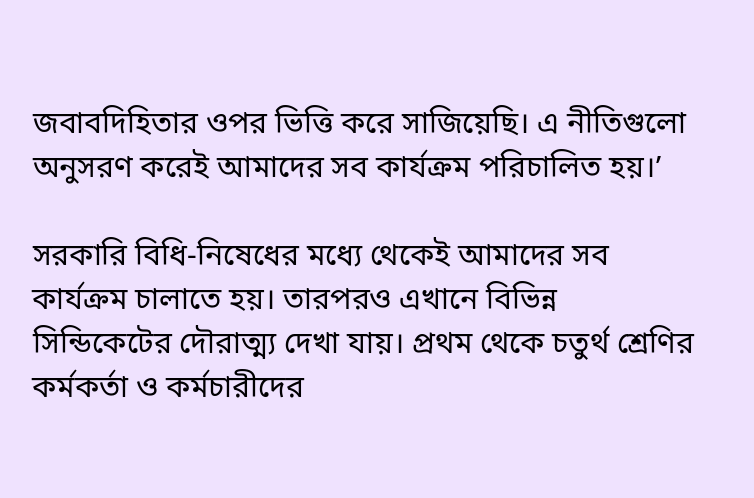জবাবদিহিতার ওপর ভিত্তি করে সাজিয়েছি। এ নীতিগুলো অনুসরণ করেই আমাদের সব কার্যক্রম পরিচালিত হয়।’

সরকারি বিধি-নিষেধের মধ্যে থেকেই আমাদের সব কার্যক্রম চালাতে হয়। তারপরও এখানে বিভিন্ন সিন্ডিকেটের দৌরাত্ম্য দেখা যায়। প্রথম থেকে চতুর্থ শ্রেণির কর্মকর্তা ও কর্মচারীদের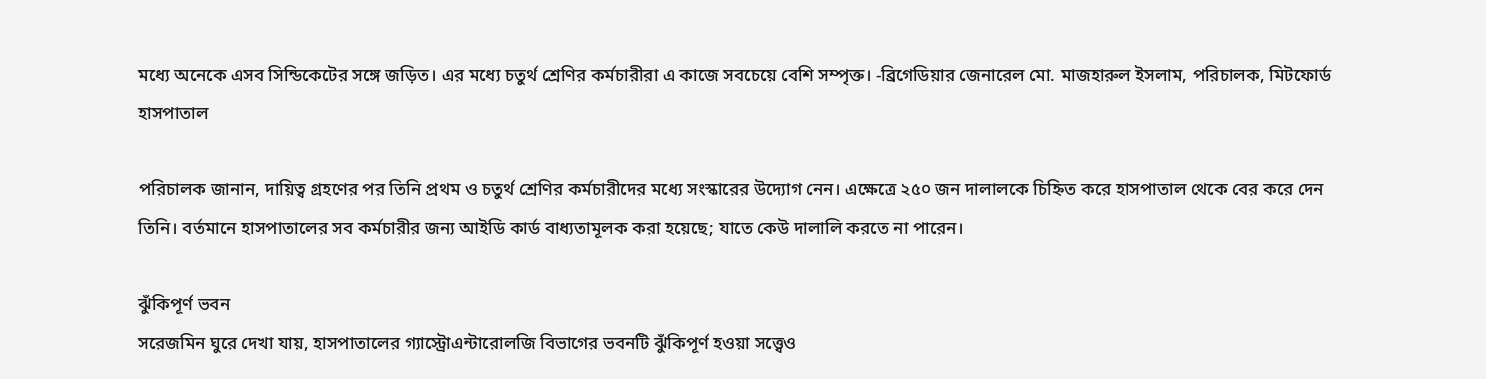মধ্যে অনেকে এসব সিন্ডিকেটের সঙ্গে জড়িত। এর মধ্যে চতুর্থ শ্রেণির কর্মচারীরা এ কাজে সবচেয়ে বেশি সম্পৃক্ত। -ব্রিগেডিয়ার জেনারেল মো. মাজহারুল ইসলাম, পরিচালক, মিটফোর্ড হাসপাতাল

পরিচালক জানান, দায়িত্ব গ্রহণের পর তিনি প্রথম ও চতুর্থ শ্রেণির কর্মচারীদের মধ্যে সংস্কারের উদ্যোগ নেন। এক্ষেত্রে ২৫০ জন দালালকে চিহ্নিত করে হাসপাতাল থেকে বের করে দেন তিনি। বর্তমানে হাসপাতালের সব কর্মচারীর জন্য আইডি কার্ড বাধ্যতামূলক করা হয়েছে; যাতে কেউ দালালি করতে না পারেন।

ঝুঁকিপূর্ণ ভবন
সরেজমিন ঘুরে দেখা যায়, হাসপাতালের গ্যাস্ট্রোএন্টারোলজি বিভাগের ভবনটি ঝুঁকিপূর্ণ হওয়া সত্ত্বেও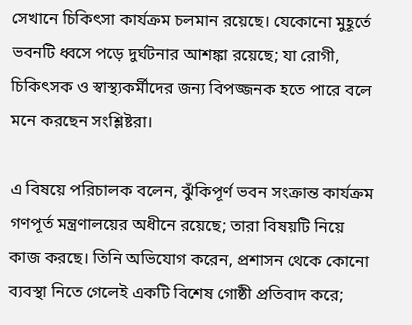সেখানে চিকিৎসা কার্যক্রম চলমান রয়েছে। যেকোনো মুহূর্তে ভবনটি ধ্বসে পড়ে দুর্ঘটনার আশঙ্কা রয়েছে; যা রোগী, চিকিৎসক ও স্বাস্থ্যকর্মীদের জন্য বিপজ্জনক হতে পারে বলে মনে করছেন সংশ্লিষ্টরা।

এ বিষয়ে পরিচালক বলেন, ঝুঁকিপূর্ণ ভবন সংক্রান্ত কার্যক্রম গণপূর্ত মন্ত্রণালয়ের অধীনে রয়েছে; তারা বিষয়টি নিয়ে কাজ করছে। তিনি অভিযোগ করেন, প্রশাসন থেকে কোনো ব্যবস্থা নিতে গেলেই একটি বিশেষ গোষ্ঠী প্রতিবাদ করে;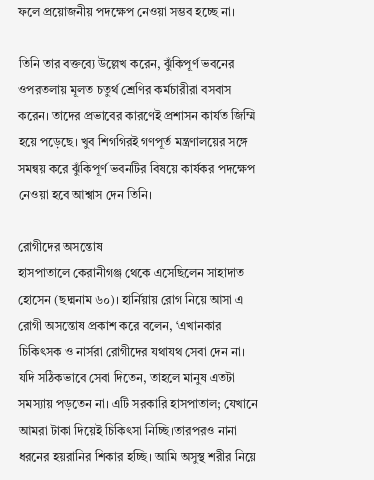ফলে প্রয়োজনীয় পদক্ষেপ নেওয়া সম্ভব হচ্ছে না।

তিনি তার বক্তব্যে উল্লেখ করেন, ঝুঁকিপূর্ণ ভবনের ওপরতলায় মূলত চতুর্থ শ্রেণির কর্মচারীরা বসবাস করেন। তাদের প্রভাবের কারণেই প্রশাসন কার্যত জিম্মি হয়ে পড়েছে। খুব শিগগিরই গণপূর্ত মন্ত্রণালয়ের সঙ্গে সমন্বয় করে ঝুঁকিপূর্ণ ভবনটির বিষয়ে কার্যকর পদক্ষেপ নেওয়া হবে আশ্বাস দেন তিনি।

রোগীদের অসন্তোষ
হাসপাতালে কেরানীগঞ্জ থেকে এসেছিলেন সাহাদাত হোসেন (ছদ্মনাম ৬০)। হার্নিয়ায় রোগ নিয়ে আসা এ রোগী অসন্তোষ প্রকাশ করে বলেন, ‘এখানকার চিকিৎসক ও নার্সরা রোগীদের যথাযথ সেবা দেন না। যদি সঠিকভাবে সেবা দিতেন, তাহলে মানুষ এতটা সমস্যায় পড়তেন না। এটি সরকারি হাসপাতাল; যেখানে আমরা টাকা দিয়েই চিকিৎসা নিচ্ছি।তারপরও নানা ধরনের হয়রানির শিকার হচ্ছি। আমি অসুস্থ শরীর নিয়ে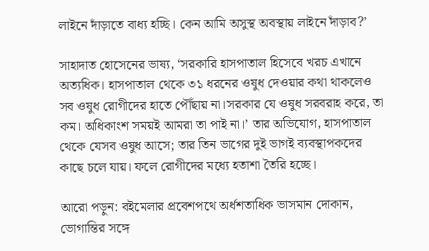লাইনে দাঁড়াতে বাধ্য হচ্ছি। কেন আমি অসুস্থ অবস্থায় লাইনে দাঁড়াব?’

সাহাদাত হোসেনের ভাষ্য, ‘সরকারি হাসপাতাল হিসেবে খরচ এখানে অত্যধিক। হাসপাতাল থেকে ৩১ ধরনের ওষুধ দেওয়ার কথা থাকলেও সব ওষুধ রোগীদের হাতে পৌঁছায় না।সরকার যে ওষুধ সরবরাহ করে, তা কম। অধিকাংশ সময়ই আমরা তা পাই না।’ তার অভিযোগ, হাসপাতাল থেকে যেসব ওষুধ আসে; তার তিন ভাগের দুই ভাগই ব্যবস্থাপকদের কাছে চলে যায়। ফলে রোগীদের মধ্যে হতাশা তৈরি হচ্ছে।

আরো পড়ুন: বইমেলার প্রবেশপথে অর্ধশতাধিক ভাসমান দোকান, ভোগান্তির সঙ্গে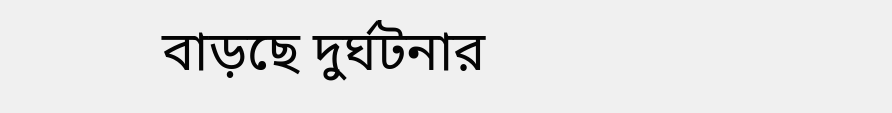বাড়ছে দুর্ঘটনার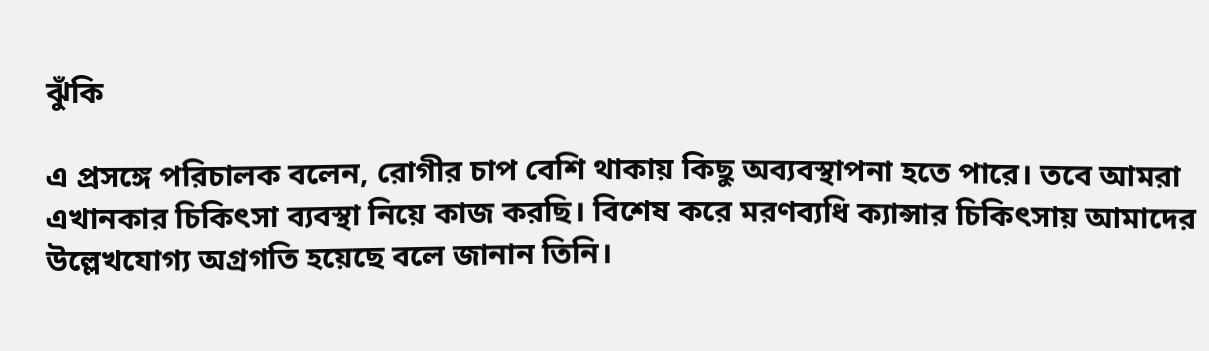ঝুঁকি

এ প্রসঙ্গে পরিচালক বলেন, রোগীর চাপ বেশি থাকায় কিছু অব্যবস্থাপনা হতে পারে। তবে আমরা এখানকার চিকিৎসা ব্যবস্থা নিয়ে কাজ করছি। বিশেষ করে মরণব্যধি ক্যান্সার চিকিৎসায় আমাদের উল্লেখযোগ্য অগ্রগতি হয়েছে বলে জানান তিনি।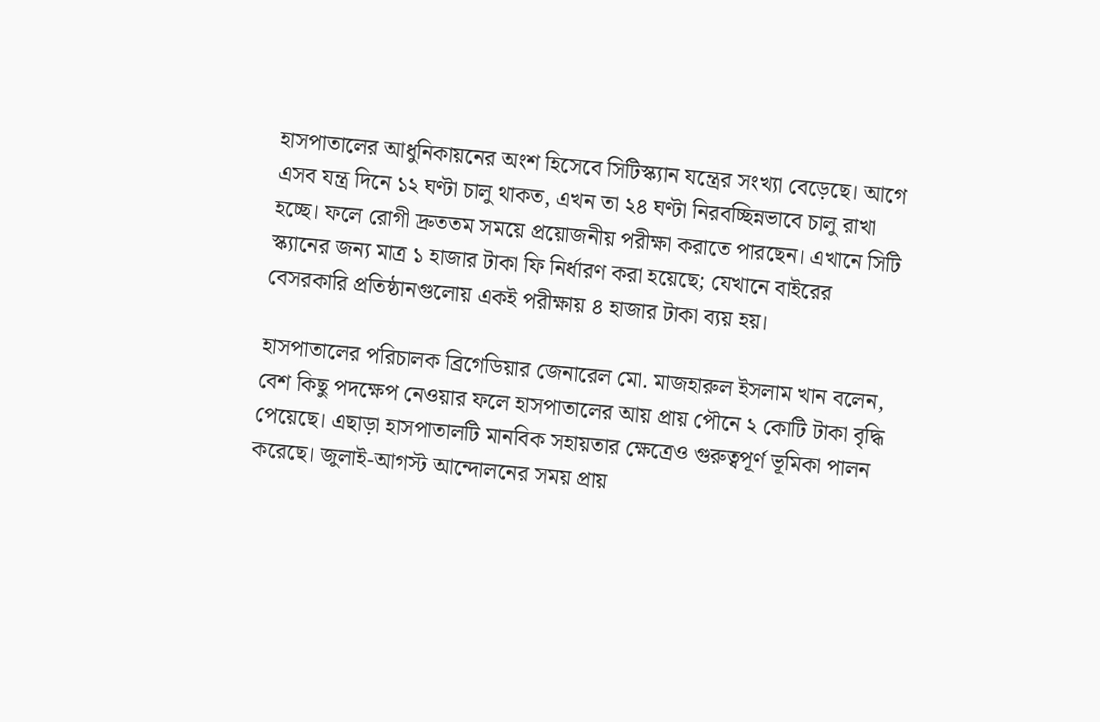হাসপাতালের আধুনিকায়নের অংশ হিসেবে সিটিস্ক্যান যন্ত্রের সংখ্যা বেড়েছে। আগে এসব যন্ত্র দিনে ১২ ঘণ্টা চালু থাকত, এখন তা ২৪ ঘণ্টা নিরবচ্ছিন্নভাবে চালু রাখা হচ্ছে। ফলে রোগী দ্রুততম সময়ে প্রয়োজনীয় পরীক্ষা করাতে পারছেন। এখানে সিটি স্ক্যানের জন্য মাত্র ১ হাজার টাকা ফি নির্ধারণ করা হয়েছে; যেখানে বাইরের বেসরকারি প্রতিষ্ঠানগুলোয় একই পরীক্ষায় ৪ হাজার টাকা ব্যয় হয়।

হাসপাতালের পরিচালক ব্রিগেডিয়ার জেনারেল মো. মাজহারুল ইসলাম খান বলেন, বেশ কিছু পদক্ষেপ নেওয়ার ফলে হাসপাতালের আয় প্রায় পৌনে ২ কোটি টাকা বৃদ্ধি পেয়েছে। এছাড়া হাসপাতালটি মানবিক সহায়তার ক্ষেত্রেও গুরুত্বপূর্ণ ভূমিকা পালন করেছে। জুলাই-আগস্ট আন্দোলনের সময় প্রায়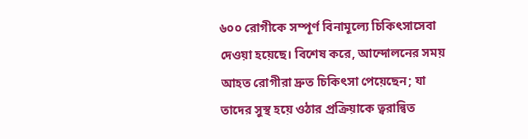৬০০ রোগীকে সম্পূর্ণ বিনামূল্যে চিকিৎসাসেবা দেওয়া হয়েছে। বিশেষ করে, আন্দোলনের সময় আহত রোগীরা দ্রুত চিকিৎসা পেয়েছেন; যা তাদের সুস্থ হয়ে ওঠার প্রক্রিয়াকে ত্বরান্বিত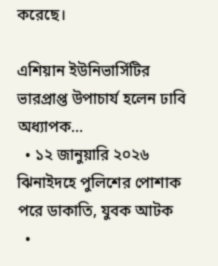করেছে।

এশিয়ান ইউনিভার্সিটির ভারপ্রাপ্ত উপাচার্য হলেন ঢাবি অধ্যাপক…
  • ১২ জানুয়ারি ২০২৬
ঝিনাইদহে পুলিশের পোশাক পরে ডাকাতি, যুবক আটক
  •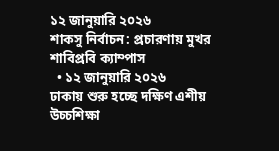১২ জানুয়ারি ২০২৬
শাকসু নির্বাচন: প্রচারণায় মুখর শাবিপ্রবি ক্যাম্পাস
  • ১২ জানুয়ারি ২০২৬
ঢাকায় শুরু হচ্ছে দক্ষিণ এশীয় উচ্চশিক্ষা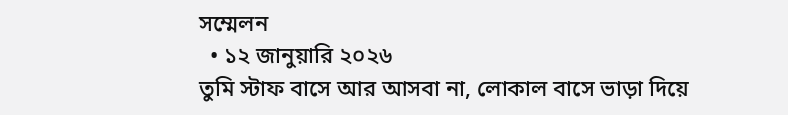সম্মেলন
  • ১২ জানুয়ারি ২০২৬
তুমি স্টাফ বাসে আর আসবা না, লোকাল বাসে ভাড়া দিয়ে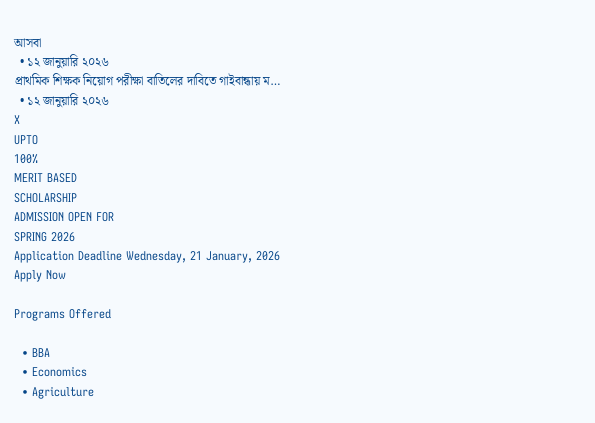আসবা
  • ১২ জানুয়ারি ২০২৬
প্রাথমিক শিক্ষক নিয়োগ পরীক্ষা বাতিলের দাবিতে গাইবান্ধায় ম…
  • ১২ জানুয়ারি ২০২৬
X
UPTO
100%
MERIT BASED
SCHOLARSHIP
ADMISSION OPEN FOR
SPRING 2026
Application Deadline Wednesday, 21 January, 2026
Apply Now

Programs Offered

  • BBA
  • Economics
  • Agriculture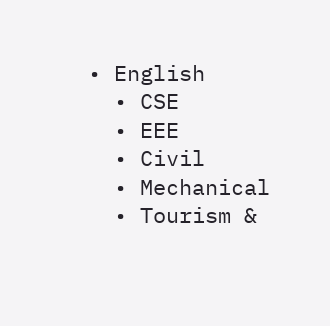• English
  • CSE
  • EEE
  • Civil
  • Mechanical
  • Tourism &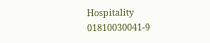Hospitality
01810030041-9